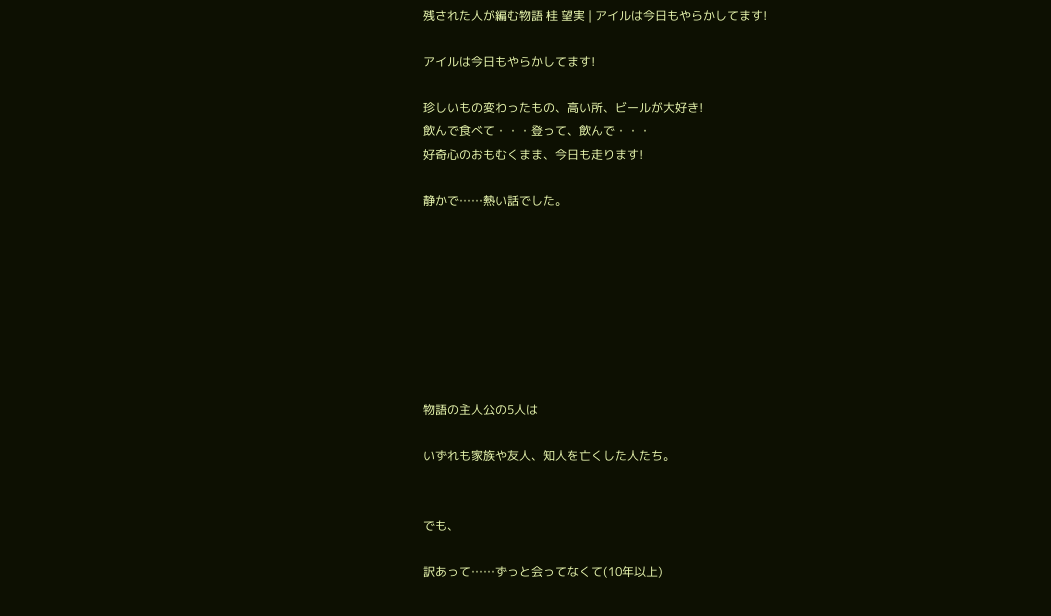残された人が編む物語 桂 望実 | アイルは今日もやらかしてます!

アイルは今日もやらかしてます!

珍しいもの変わったもの、高い所、ビールが大好き!
飲んで食べて・・・登って、飲んで・・・
好奇心のおもむくまま、今日も走ります!

静かで……熱い話でした。








物語の主人公の5人は

いずれも家族や友人、知人を亡くした人たち。


でも、

訳あって……ずっと会ってなくて(10年以上)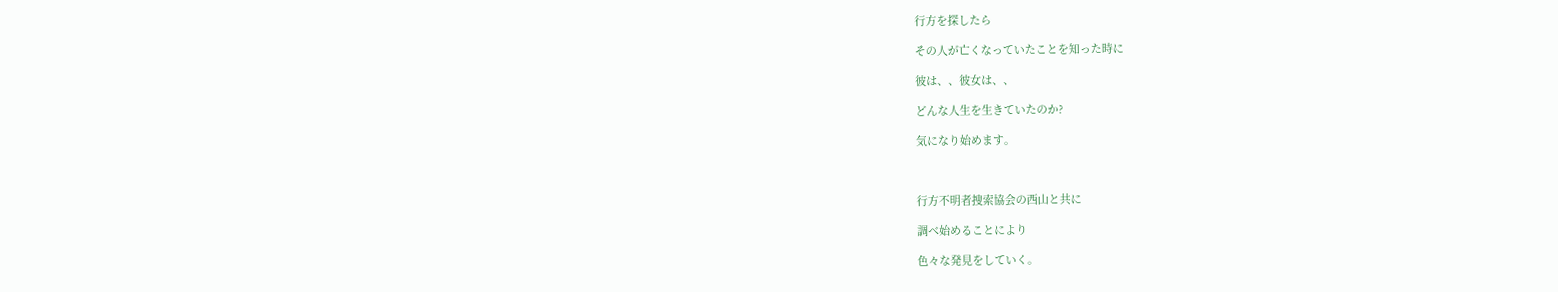行方を探したら

その人が亡くなっていたことを知った時に

彼は、、彼女は、、

どんな人生を生きていたのか?

気になり始めます。



行方不明者捜索協会の西山と共に

調べ始めることにより

色々な発見をしていく。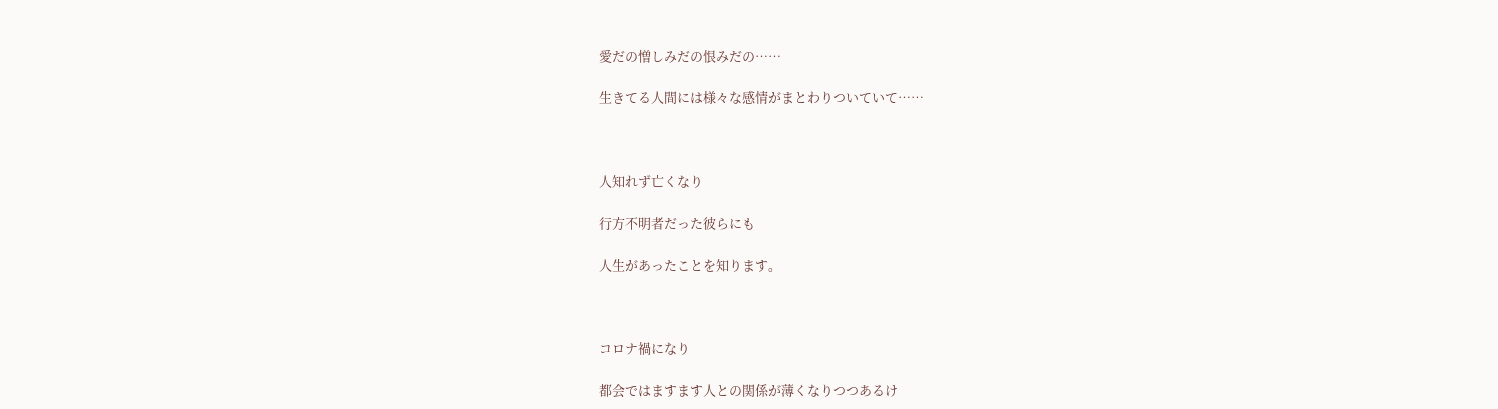愛だの憎しみだの恨みだの……

生きてる人間には様々な感情がまとわりついていて……



人知れず亡くなり

行方不明者だった彼らにも

人生があったことを知ります。



コロナ禍になり

都会ではますます人との関係が薄くなりつつあるけ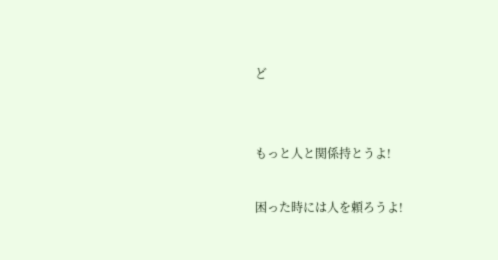ど


もっと人と関係持とうよ!

困った時には人を頼ろうよ!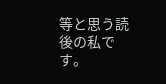等と思う読後の私です。